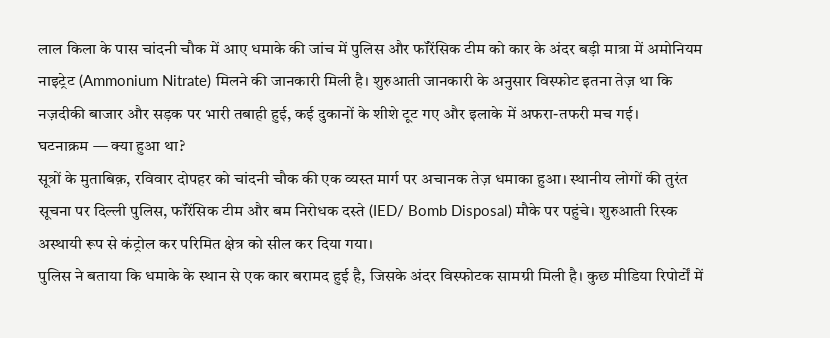लाल किला के पास चांदनी चौक में आए धमाके की जांच में पुलिस और फॉरेंसिक टीम को कार के अंदर बड़ी मात्रा में अमोनियम नाइट्रेट (Ammonium Nitrate) मिलने की जानकारी मिली है। शुरुआती जानकारी के अनुसार विस्फोट इतना तेज़ था कि नज़दीकी बाजार और सड़क पर भारी तबाही हुई, कई दुकानों के शीशे टूट गए और इलाके में अफरा-तफरी मच गई।
घटनाक्रम — क्या हुआ था?
सूत्रों के मुताबिक़, रविवार दोपहर को चांदनी चौक की एक व्यस्त मार्ग पर अचानक तेज़ धमाका हुआ। स्थानीय लोगों की तुरंत सूचना पर दिल्ली पुलिस, फॉरेंसिक टीम और बम निरोधक दस्ते (IED/ Bomb Disposal) मौके पर पहुंचे। शुरुआती रिस्क अस्थायी रूप से कंट्रोल कर परिमित क्षेत्र को सील कर दिया गया।
पुलिस ने बताया कि धमाके के स्थान से एक कार बरामद हुई है, जिसके अंदर विस्फोटक सामग्री मिली है। कुछ मीडिया रिपोर्टों में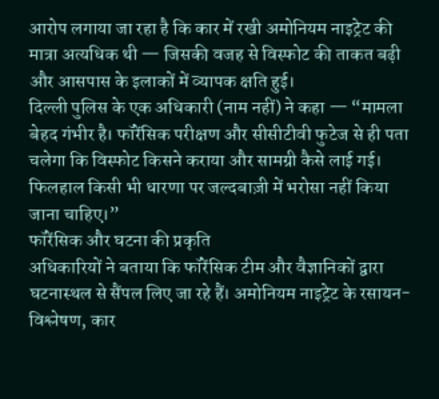आरोप लगाया जा रहा है कि कार में रखी अमोनियम नाइट्रेट की मात्रा अत्यधिक थी — जिसकी वजह से विस्फोट की ताकत बढ़ी और आसपास के इलाकों में व्यापक क्षति हुई।
दिल्ली पुलिस के एक अधिकारी (नाम नहीं) ने कहा — “मामला बेहद गंभीर है। फॉरेंसिक परीक्षण और सीसीटीवी फुटेज से ही पता चलेगा कि विस्फोट किसने कराया और सामग्री कैसे लाई गई। फिलहाल किसी भी धारणा पर जल्दबाज़ी में भरोसा नहीं किया जाना चाहिए।”
फॉरेंसिक और घटना की प्रकृति
अधिकारियों ने बताया कि फॉरेंसिक टीम और वैज्ञानिकों द्वारा घटनास्थल से सैंपल लिए जा रहे हैं। अमोनियम नाइट्रेट के रसायन-विश्लेषण, कार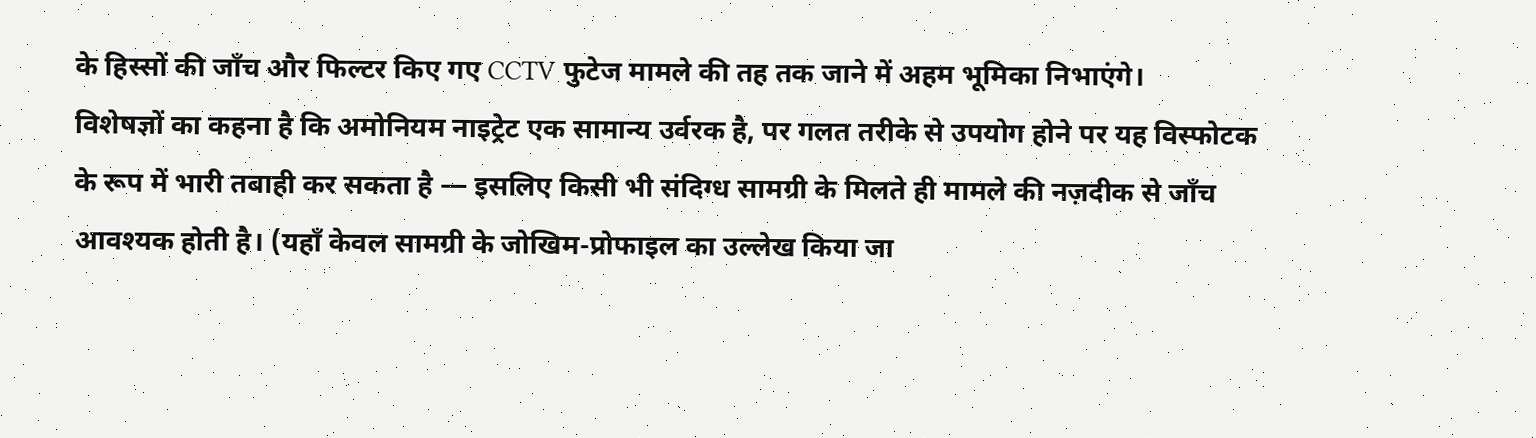के हिस्सों की जाँच और फिल्टर किए गए CCTV फुटेज मामले की तह तक जाने में अहम भूमिका निभाएंगे।
विशेषज्ञों का कहना है कि अमोनियम नाइट्रेट एक सामान्य उर्वरक है, पर गलत तरीके से उपयोग होने पर यह विस्फोटक के रूप में भारी तबाही कर सकता है — इसलिए किसी भी संदिग्ध सामग्री के मिलते ही मामले की नज़दीक से जाँच आवश्यक होती है। (यहाँ केवल सामग्री के जोखिम-प्रोफाइल का उल्लेख किया जा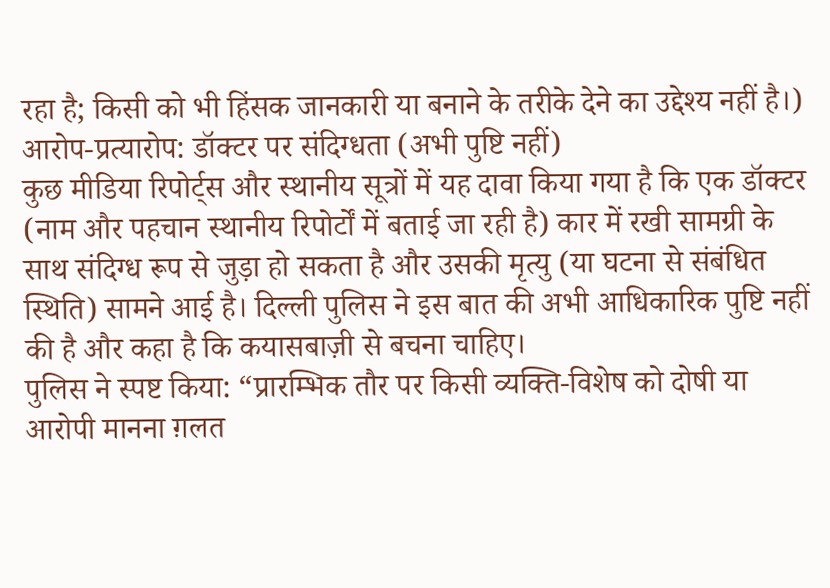रहा है; किसी को भी हिंसक जानकारी या बनाने के तरीके देने का उद्देश्य नहीं है।)
आरोप-प्रत्यारोप: डॉक्टर पर संदिग्धता (अभी पुष्टि नहीं)
कुछ मीडिया रिपोर्ट्स और स्थानीय सूत्रों में यह दावा किया गया है कि एक डॉक्टर (नाम और पहचान स्थानीय रिपोर्टों में बताई जा रही है) कार में रखी सामग्री के साथ संदिग्ध रूप से जुड़ा हो सकता है और उसकी मृत्यु (या घटना से संबंधित स्थिति) सामने आई है। दिल्ली पुलिस ने इस बात की अभी आधिकारिक पुष्टि नहीं की है और कहा है कि कयासबाज़ी से बचना चाहिए।
पुलिस ने स्पष्ट किया: “प्रारम्भिक तौर पर किसी व्यक्ति-विशेष को दोषी या आरोपी मानना ग़लत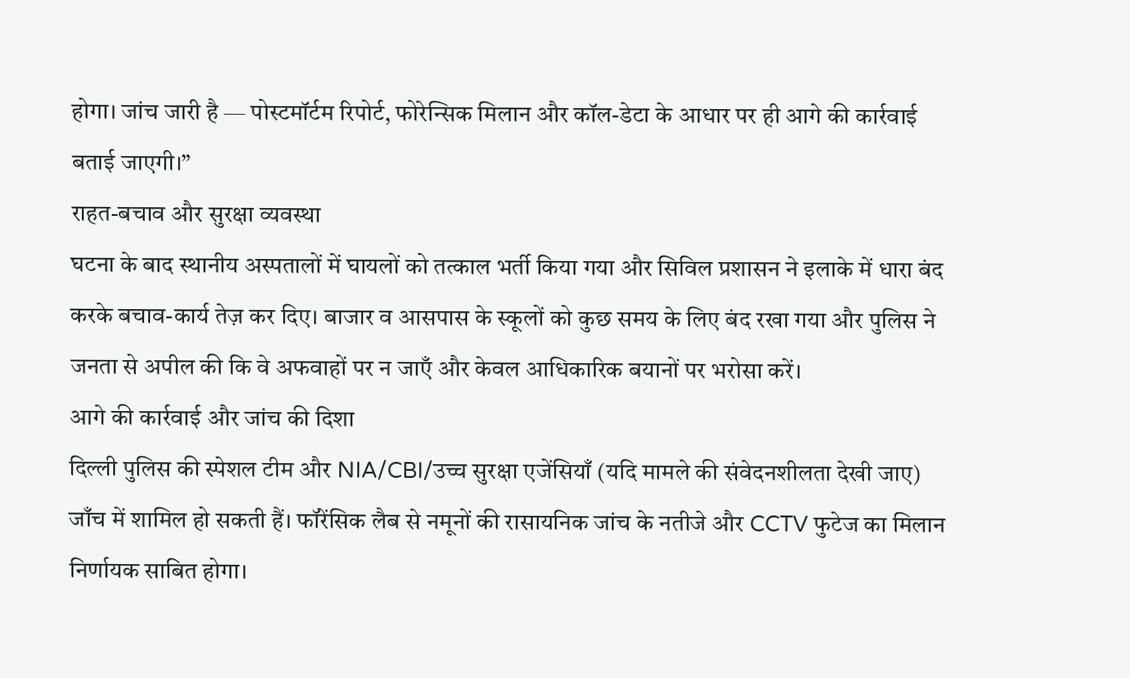होगा। जांच जारी है — पोस्टमॉर्टम रिपोर्ट, फोरेन्सिक मिलान और कॉल-डेटा के आधार पर ही आगे की कार्रवाई बताई जाएगी।”
राहत-बचाव और सुरक्षा व्यवस्था
घटना के बाद स्थानीय अस्पतालों में घायलों को तत्काल भर्ती किया गया और सिविल प्रशासन ने इलाके में धारा बंद करके बचाव-कार्य तेज़ कर दिए। बाजार व आसपास के स्कूलों को कुछ समय के लिए बंद रखा गया और पुलिस ने जनता से अपील की कि वे अफवाहों पर न जाएँ और केवल आधिकारिक बयानों पर भरोसा करें।
आगे की कार्रवाई और जांच की दिशा
दिल्ली पुलिस की स्पेशल टीम और NIA/CBI/उच्च सुरक्षा एजेंसियाँ (यदि मामले की संवेदनशीलता देखी जाए) जाँच में शामिल हो सकती हैं। फॉरेंसिक लैब से नमूनों की रासायनिक जांच के नतीजे और CCTV फुटेज का मिलान निर्णायक साबित होगा।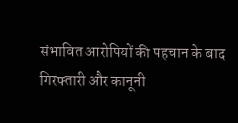संभावित आरोपियों की पहचान के बाद गिरफ्तारी और कानूनी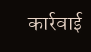कार्रवाई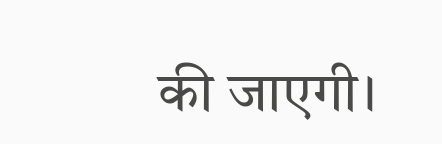की जाएगी।